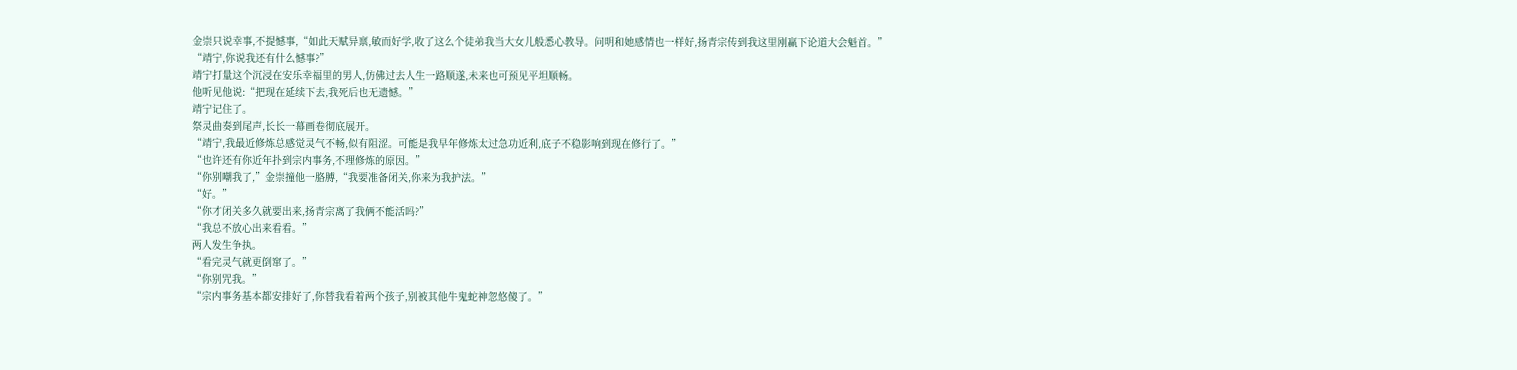金崇只说幸事,不提憾事,“如此天赋异禀,敏而好学,收了这么个徒弟我当大女儿般悉心教导。问明和她感情也一样好,扬青宗传到我这里刚赢下论道大会魁首。”
“靖宁,你说我还有什么憾事?”
靖宁打量这个沉浸在安乐幸福里的男人,仿佛过去人生一路顺遂,未来也可预见平坦顺畅。
他听见他说:“把现在延续下去,我死后也无遗憾。”
靖宁记住了。
祭灵曲奏到尾声,长长一幕画卷彻底展开。
“靖宁,我最近修炼总感觉灵气不畅,似有阻涩。可能是我早年修炼太过急功近利,底子不稳影响到现在修行了。”
“也许还有你近年扑到宗内事务,不理修炼的原因。”
“你别嘲我了,”金崇撞他一胳膊,“我要准备闭关,你来为我护法。”
“好。”
“你才闭关多久就要出来,扬青宗离了我俩不能活吗?”
“我总不放心出来看看。”
两人发生争执。
“看完灵气就更倒窜了。”
“你别咒我。”
“宗内事务基本都安排好了,你替我看着两个孩子,别被其他牛鬼蛇神忽悠傻了。”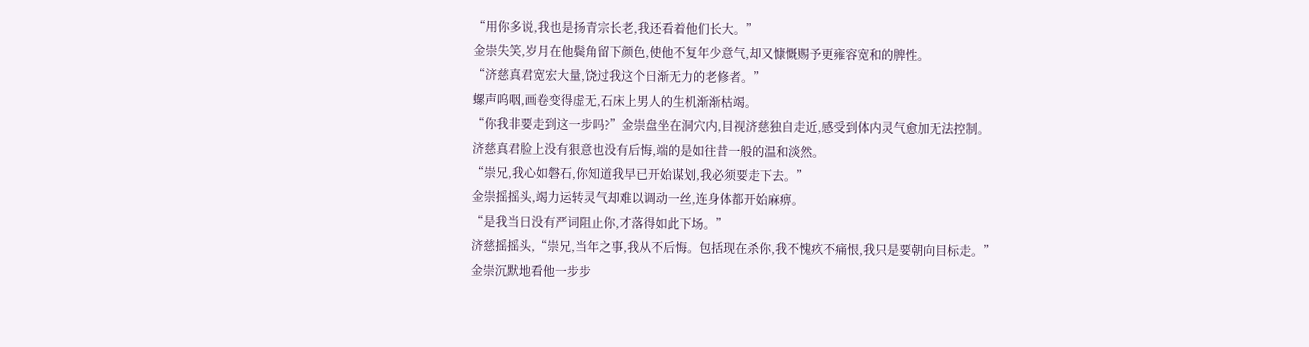“用你多说,我也是扬青宗长老,我还看着他们长大。”
金崇失笑,岁月在他鬓角留下颜色,使他不复年少意气,却又慷慨赐予更雍容宽和的脾性。
“济慈真君宽宏大量,饶过我这个日渐无力的老修者。”
螺声呜咽,画卷变得虚无,石床上男人的生机渐渐枯竭。
“你我非要走到这一步吗?”金崇盘坐在洞穴内,目视济慈独自走近,感受到体内灵气愈加无法控制。
济慈真君脸上没有狠意也没有后悔,端的是如往昔一般的温和淡然。
“崇兄,我心如磐石,你知道我早已开始谋划,我必须要走下去。”
金崇摇摇头,竭力运转灵气却难以调动一丝,连身体都开始麻痹。
“是我当日没有严词阻止你,才落得如此下场。”
济慈摇摇头,“崇兄,当年之事,我从不后悔。包括现在杀你,我不愧疚不痛恨,我只是要朝向目标走。”
金崇沉默地看他一步步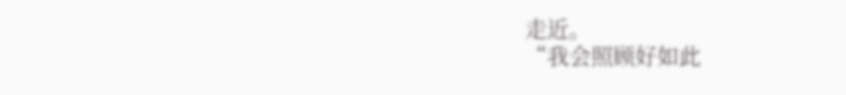走近。
“我会照顾好如此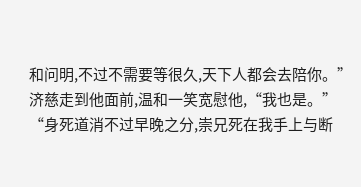和问明,不过不需要等很久,天下人都会去陪你。”
济慈走到他面前,温和一笑宽慰他,“我也是。”
“身死道消不过早晚之分,崇兄死在我手上与断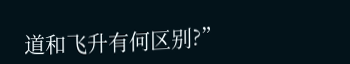道和飞升有何区别?”